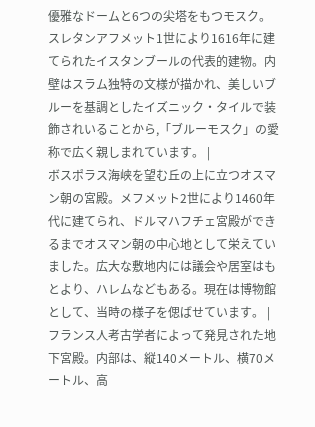優雅なドームと6つの尖塔をもつモスク。スレタンアフメット1世により1616年に建てられたイスタンブールの代表的建物。内壁はスラム独特の文様が描かれ、美しいブルーを基調としたイズニック・タイルで装飾されいることから,「ブルーモスク」の愛称で広く親しまれています。 |
ボスポラス海峡を望む丘の上に立つオスマン朝の宮殿。メフメット2世により1460年代に建てられ、ドルマハフチェ宮殿ができるまでオスマン朝の中心地として栄えていました。広大な敷地内には議会や居室はもとより、ハレムなどもある。現在は博物館として、当時の様子を偲ばせています。 |
フランス人考古学者によって発見された地下宮殿。内部は、縦140メートル、横70メートル、高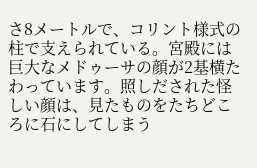さ8メートルで、コリント様式の柱で支えられている。宮殿には巨大なメドゥーサの顔が2基横たわっています。照しだされた怪しい顔は、見たものをたちどころに石にしてしまう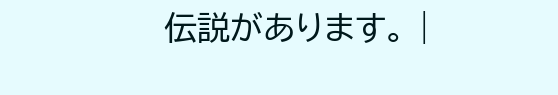伝説があります。 |